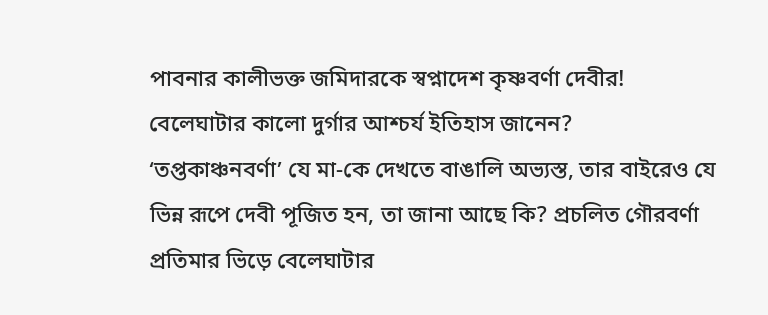পাবনার কালীভক্ত জমিদারকে স্বপ্নাদেশ কৃষ্ণবর্ণা দেবীর! বেলেঘাটার কালো দুর্গার আশ্চর্য ইতিহাস জানেন?
‘তপ্তকাঞ্চনবর্ণা’ যে মা-কে দেখতে বাঙালি অভ্যস্ত, তার বাইরেও যে ভিন্ন রূপে দেবী পূজিত হন, তা জানা আছে কি? প্রচলিত গৌরবর্ণা প্রতিমার ভিড়ে বেলেঘাটার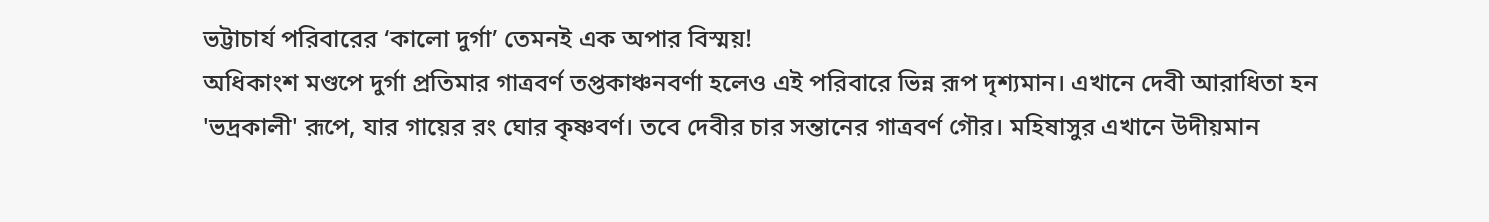ভট্টাচার্য পরিবারের ‘কালো দুর্গা’ তেমনই এক অপার বিস্ময়!
অধিকাংশ মণ্ডপে দুর্গা প্রতিমার গাত্রবর্ণ তপ্তকাঞ্চনবর্ণা হলেও এই পরিবারে ভিন্ন রূপ দৃশ্যমান। এখানে দেবী আরাধিতা হন 'ভদ্রকালী' রূপে, যার গায়ের রং ঘোর কৃষ্ণবর্ণ। তবে দেবীর চার সন্তানের গাত্রবর্ণ গৌর। মহিষাসুর এখানে উদীয়মান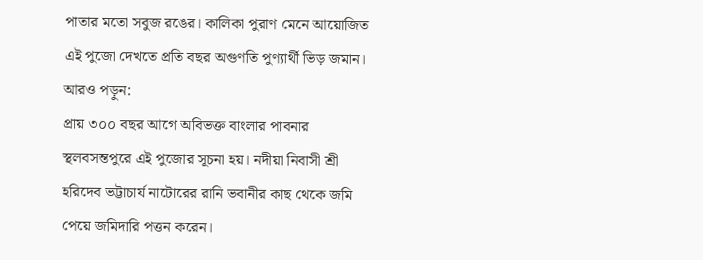পাতার মতো সবুজ রঙের। কালিকা পুরাণ মেনে আয়োজিত এই পুজো দেখতে প্রতি বছর অগুণতি পুণ্যার্থী ভিড় জমান।
আরও পড়ুন:
প্রায় ৩০০ বছর আগে অবিভক্ত বাংলার পাবনার স্থলবসন্তপুরে এই পুজোর সূচনা হয়। নদীয়া নিবাসী শ্রী হরিদেব ভট্টাচার্য নাটোরের রানি ভবানীর কাছ থেকে জমি পেয়ে জমিদারি পত্তন করেন।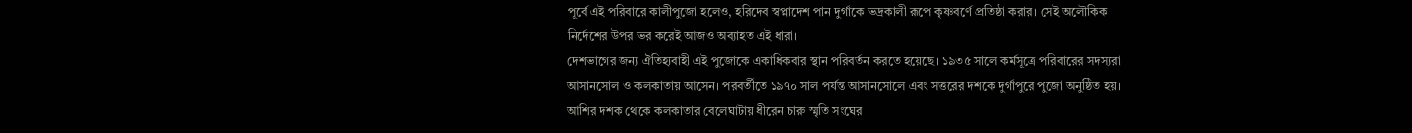পূর্বে এই পরিবারে কালীপুজো হলেও, হরিদেব স্বপ্নাদেশ পান দুর্গাকে ভদ্রকালী রূপে কৃষ্ণবর্ণে প্রতিষ্ঠা করার। সেই অলৌকিক নির্দেশের উপর ভর করেই আজও অব্যাহত এই ধারা।
দেশভাগের জন্য ঐতিহ্যবাহী এই পুজোকে একাধিকবার স্থান পরিবর্তন করতে হয়েছে। ১৯৩৫ সালে কর্মসূত্রে পরিবারের সদস্যরা আসানসোল ও কলকাতায় আসেন। পরবর্তীতে ১৯৭০ সাল পর্যন্ত আসানসোলে এবং সত্তরের দশকে দুর্গাপুরে পুজো অনুষ্ঠিত হয়। আশির দশক থেকে কলকাতার বেলেঘাটায় ধীরেন চারু স্মৃতি সংঘের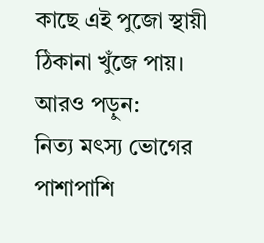কাছে এই পুজো স্থায়ী ঠিকানা খুঁজে পায়।
আরও পড়ুন:
নিত্য মৎস্য ভোগের পাশাপাশি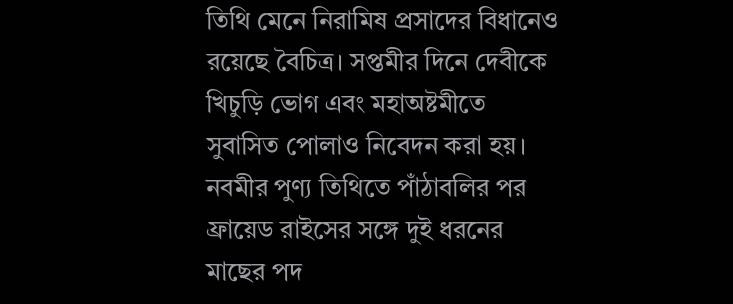তিথি মেনে নিরামিষ প্রসাদের বিধানেও রয়েছে বৈচিত্র। সপ্তমীর দিনে দেবীকে খিচুড়ি ভোগ এবং মহাঅষ্টমীতে সুবাসিত পোলাও নিবেদন করা হয়। নবমীর পুণ্য তিথিতে পাঁঠাবলির পর ফ্রায়েড রাইসের সঙ্গে দুই ধরনের মাছের পদ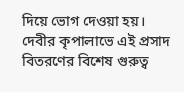দিয়ে ভোগ দেওয়া হয়। দেবীর কৃপালাভে এই প্রসাদ বিতরণের বিশেষ গুরুত্ব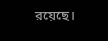রয়েছে।